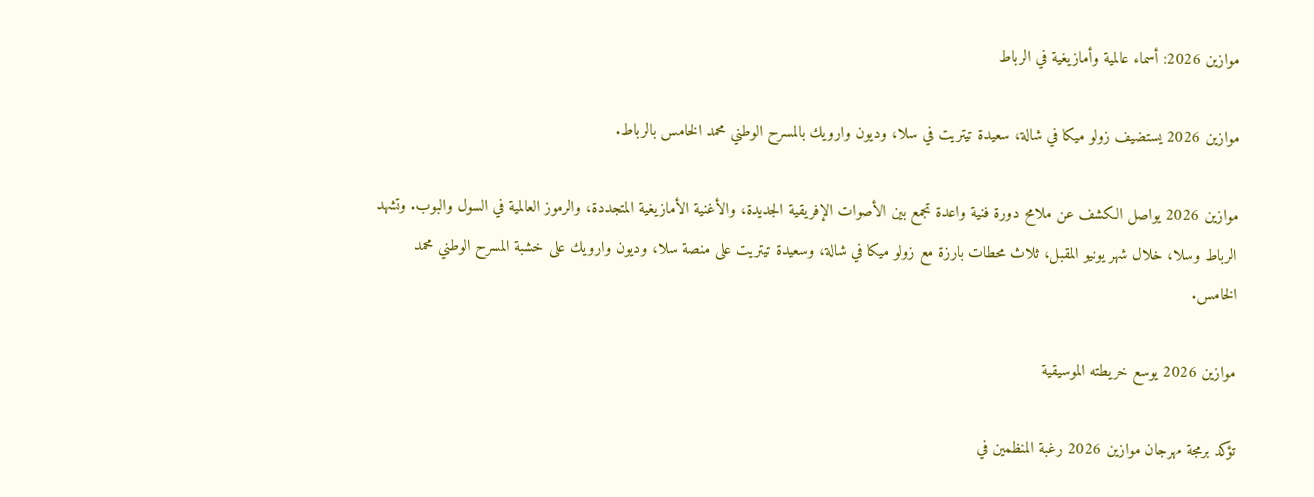موازين 2026: أسماء عالمية وأمازيغية في الرباط

موازين 2026 يستضيف زولو ميكا في شالة، سعيدة تيتريت في سلا، وديون وارويك بالمسرح الوطني محمد الخامس بالرباط.

موازين 2026 يواصل الكشف عن ملامح دورة فنية واعدة تجمع بين الأصوات الإفريقية الجديدة، والأغنية الأمازيغية المتجددة، والرموز العالمية في السول والبوب. وتشهد الرباط وسلا، خلال شهر يونيو المقبل، ثلاث محطات بارزة مع زولو ميكا في شالة، وسعيدة تيتريت على منصة سلا، وديون وارويك على خشبة المسرح الوطني محمد الخامس.

موازين 2026 يوسع خريطته الموسيقية

تؤكد برمجة مهرجان موازين 2026 رغبة المنظمين في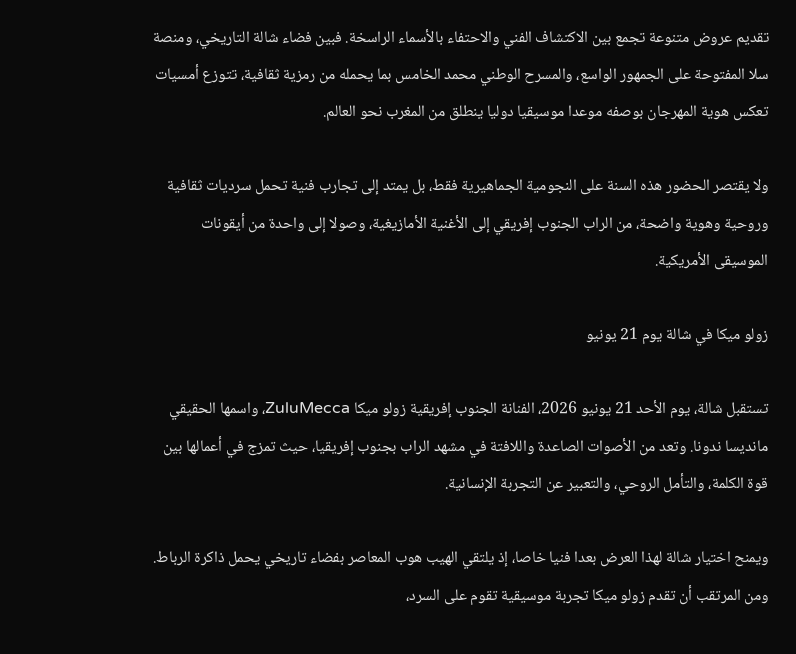تقديم عروض متنوعة تجمع بين الاكتشاف الفني والاحتفاء بالأسماء الراسخة. فبين فضاء شالة التاريخي، ومنصة سلا المفتوحة على الجمهور الواسع، والمسرح الوطني محمد الخامس بما يحمله من رمزية ثقافية، تتوزع أمسيات تعكس هوية المهرجان بوصفه موعدا موسيقيا دوليا ينطلق من المغرب نحو العالم.

ولا يقتصر الحضور هذه السنة على النجومية الجماهيرية فقط، بل يمتد إلى تجارب فنية تحمل سرديات ثقافية وروحية وهوية واضحة، من الراب الجنوب إفريقي إلى الأغنية الأمازيغية، وصولا إلى واحدة من أيقونات الموسيقى الأمريكية.

زولو ميكا في شالة يوم 21 يونيو

تستقبل شالة، يوم الأحد 21 يونيو 2026، الفنانة الجنوب إفريقية زولو ميكا ZuluMecca، واسمها الحقيقي مانديسا ندونا. وتعد من الأصوات الصاعدة واللافتة في مشهد الراب بجنوب إفريقيا، حيث تمزج في أعمالها بين قوة الكلمة، والتأمل الروحي، والتعبير عن التجربة الإنسانية.

ويمنح اختيار شالة لهذا العرض بعدا فنيا خاصا، إذ يلتقي الهيب هوب المعاصر بفضاء تاريخي يحمل ذاكرة الرباط. ومن المرتقب أن تقدم زولو ميكا تجربة موسيقية تقوم على السرد،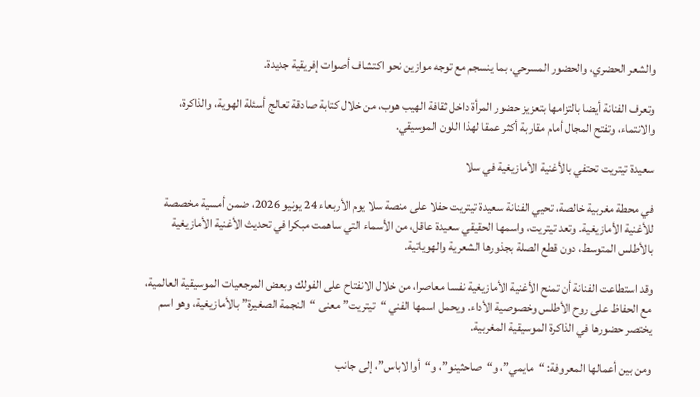والشعر الحضري، والحضور المسرحي، بما ينسجم مع توجه موازين نحو اكتشاف أصوات إفريقية جديدة.

وتعرف الفنانة أيضا بالتزامها بتعزيز حضور المرأة داخل ثقافة الهيب هوب، من خلال كتابة صادقة تعالج أسئلة الهوية، والذاكرة، والانتماء، وتفتح المجال أمام مقاربة أكثر عمقا لهذا اللون الموسيقي.

سعيدة تيتريت تحتفي بالأغنية الأمازيغية في سلا

في محطة مغربية خالصة، تحيي الفنانة سعيدة تيتريت حفلا على منصة سلا يوم الأربعاء 24 يونيو 2026، ضمن أمسية مخصصة للأغنية الأمازيغية. وتعد تيتريت، واسمها الحقيقي سعيدة عاقل، من الأسماء التي ساهمت مبكرا في تحديث الأغنية الأمازيغية بالأطلس المتوسط، دون قطع الصلة بجذورها الشعرية والهوياتية.

وقد استطاعت الفنانة أن تمنح الأغنية الأمازيغية نفسا معاصرا، من خلال الانفتاح على الفولك وبعض المرجعيات الموسيقية العالمية، مع الحفاظ على روح الأطلس وخصوصية الأداء. ويحمل اسمها الفني “تيتريت” معنى “النجمة الصغيرة” بالأمازيغية، وهو اسم يختصر حضورها في الذاكرة الموسيقية المغربية.

ومن بين أعمالها المعروفة: “مايمي”، و“صاحثينو”، و“أوا لاباس”، إلى جانب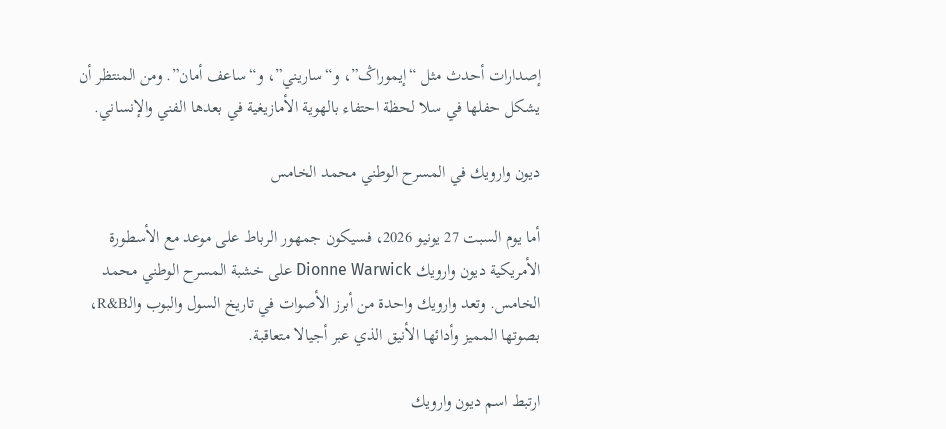إصدارات أحدث مثل “إيموراݣ”، و“ساريني”، و“ساعف أمان”. ومن المنتظر أن يشكل حفلها في سلا لحظة احتفاء بالهوية الأمازيغية في بعدها الفني والإنساني.

ديون وارويك في المسرح الوطني محمد الخامس

أما يوم السبت 27 يونيو 2026، فسيكون جمهور الرباط على موعد مع الأسطورة الأمريكية ديون وارويك Dionne Warwick على خشبة المسرح الوطني محمد الخامس. وتعد وارويك واحدة من أبرز الأصوات في تاريخ السول والبوب والـR&B، بصوتها المميز وأدائها الأنيق الذي عبر أجيالا متعاقبة.

ارتبط اسم ديون وارويك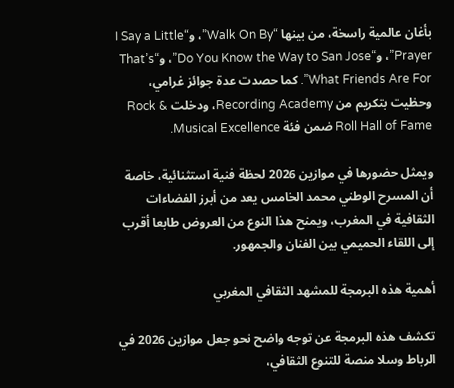بأغان عالمية راسخة، من بينها “Walk On By”، و“I Say a Little Prayer”، و“Do You Know the Way to San Jose”، و“That’s What Friends Are For”. كما حصدت عدة جوائز غرامي، وحظيت بتكريم من Recording Academy، ودخلت Rock & Roll Hall of Fame ضمن فئة Musical Excellence.

ويمثل حضورها في موازين 2026 لحظة فنية استثنائية، خاصة أن المسرح الوطني محمد الخامس يعد من أبرز الفضاءات الثقافية في المغرب، ويمنح هذا النوع من العروض طابعا أقرب إلى اللقاء الحميمي بين الفنان والجمهور.

أهمية هذه البرمجة للمشهد الثقافي المغربي

تكشف هذه البرمجة عن توجه واضح نحو جعل موازين 2026 في الرباط وسلا منصة للتنوع الثقافي،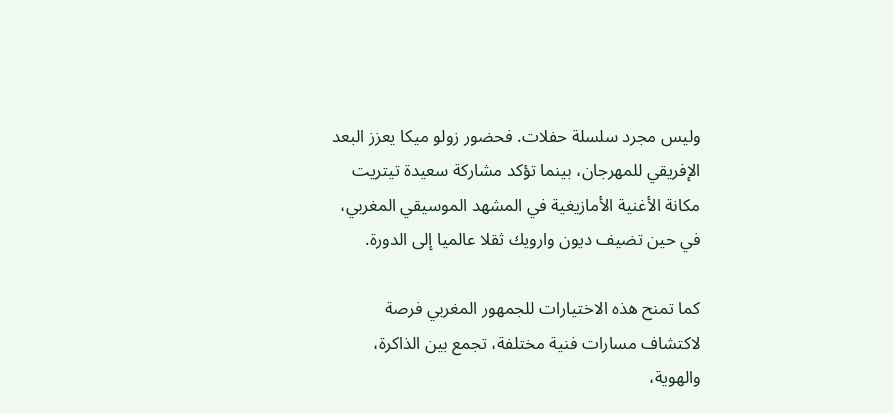وليس مجرد سلسلة حفلات. فحضور زولو ميكا يعزز البعد الإفريقي للمهرجان، بينما تؤكد مشاركة سعيدة تيتريت مكانة الأغنية الأمازيغية في المشهد الموسيقي المغربي، في حين تضيف ديون وارويك ثقلا عالميا إلى الدورة.

كما تمنح هذه الاختيارات للجمهور المغربي فرصة لاكتشاف مسارات فنية مختلفة، تجمع بين الذاكرة، والهوية،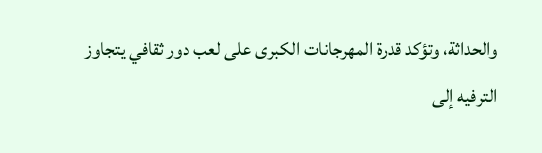والحداثة، وتؤكد قدرة المهرجانات الكبرى على لعب دور ثقافي يتجاوز الترفيه إلى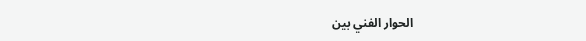الحوار الفني بين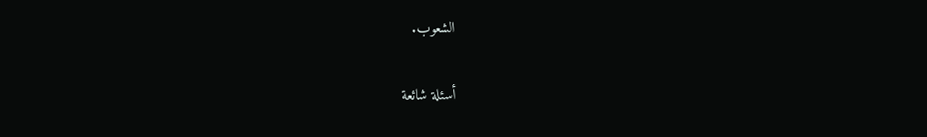الشعوب.

أسئلة شائعة